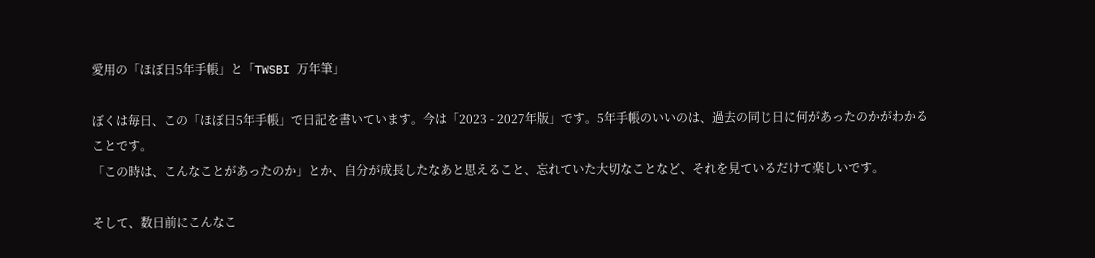愛用の「ほぼ日5年手帳」と「TWSBI 万年筆」

ぼくは毎日、この「ほぼ日5年手帳」で日記を書いています。今は「2023 - 2027年版」です。5年手帳のいいのは、過去の同じ日に何があったのかがわかることです。
「この時は、こんなことがあったのか」とか、自分が成長したなあと思えること、忘れていた大切なことなど、それを見ているだけて楽しいです。

そして、数日前にこんなこ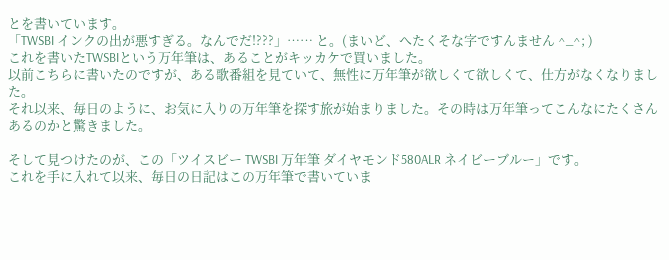とを書いています。
「TWSBI インクの出が悪すぎる。なんでだ!???」⋯⋯ と。(まいど、へたくそな字ですんません ^_^; )
これを書いたTWSBIという万年筆は、あることがキッカケで買いました。
以前こちらに書いたのですが、ある歌番組を見ていて、無性に万年筆が欲しくて欲しくて、仕方がなくなりました。
それ以来、毎日のように、お気に入りの万年筆を探す旅が始まりました。その時は万年筆ってこんなにたくさんあるのかと驚きました。

そして見つけたのが、この「ツイスビー TWSBI 万年筆 ダイヤモンド580ALR ネイビーブルー」です。
これを手に入れて以来、毎日の日記はこの万年筆で書いていま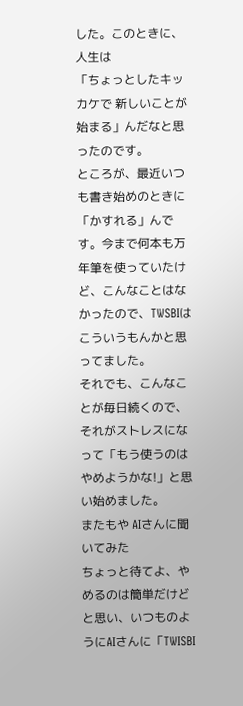した。このときに、人生は
「ちょっとしたキッカケで 新しいことが始まる」んだなと思ったのです。
ところが、最近いつも書き始めのときに「かすれる」んです。今まで何本も万年筆を使っていたけど、こんなことはなかったので、TWSBIはこういうもんかと思ってました。
それでも、こんなことが毎日続くので、それがストレスになって「もう使うのはやめようかな!」と思い始めました。
またもや AIさんに聞いてみた
ちょっと待てよ、やめるのは簡単だけどと思い、いつものようにAIさんに「TWISBI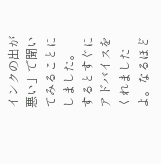インクの出が悪い」で聞いてみることにしました。
するとすぐにアドバイスをくれましたよ。なるほど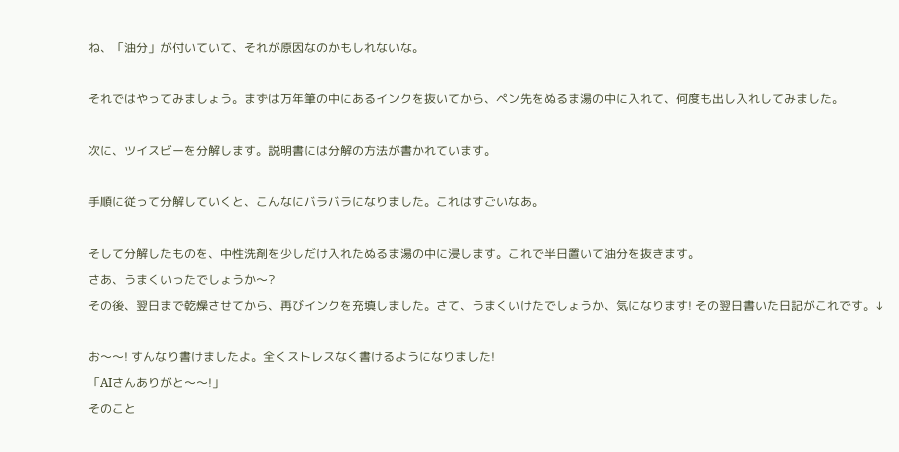ね、「油分」が付いていて、それが原因なのかもしれないな。

それではやってみましょう。まずは万年筆の中にあるインクを抜いてから、ペン先をぬるま湯の中に入れて、何度も出し入れしてみました。

次に、ツイスビーを分解します。説明書には分解の方法が書かれています。

手順に従って分解していくと、こんなにバラバラになりました。これはすごいなあ。

そして分解したものを、中性洗剤を少しだけ入れたぬるま湯の中に浸します。これで半日置いて油分を抜きます。
さあ、うまくいったでしょうか〜?
その後、翌日まで乾燥させてから、再びインクを充填しました。さて、うまくいけたでしょうか、気になります! その翌日書いた日記がこれです。↓

お〜〜! すんなり書けましたよ。全くストレスなく書けるようになりました!
「AIさんありがと〜〜!」
そのこと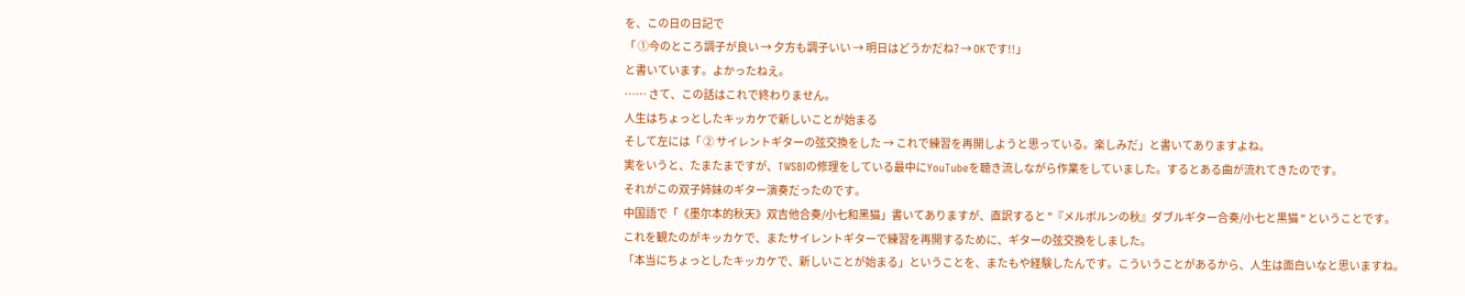を、この日の日記で
「 ①今のところ調子が良い → 夕方も調子いい → 明日はどうかだね? → OKです!!」
と書いています。よかったねえ。
⋯⋯ さて、この話はこれで終わりません。
人生はちょっとしたキッカケで新しいことが始まる
そして左には「 ② サイレントギターの弦交換をした → これで練習を再開しようと思っている。楽しみだ」と書いてありますよね。
実をいうと、たまたまですが、TWSBIの修理をしている最中にYouTubeを聴き流しながら作業をしていました。するとある曲が流れてきたのです。
それがこの双子姉妹のギター演奏だったのです。
中国語で「《墨尔本的秋天》双吉他合奏/小七和黑猫」書いてありますが、直訳すると "『メルボルンの秋』ダブルギター合奏/小七と黒猫 " ということです。
これを観たのがキッカケで、またサイレントギターで練習を再開するために、ギターの弦交換をしました。
「本当にちょっとしたキッカケで、新しいことが始まる」ということを、またもや経験したんです。こういうことがあるから、人生は面白いなと思いますね。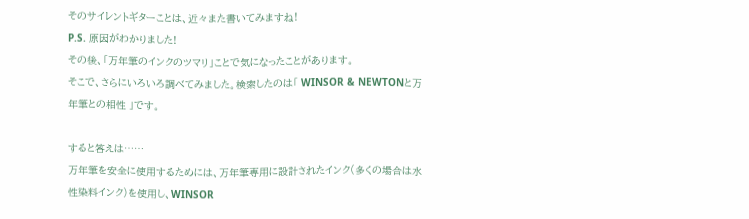そのサイレントギターことは、近々また書いてみますね!
P.S. 原因がわかりました!
その後、「万年筆のインクのツマリ」ことで気になったことがあります。
そこで、さらにいろいろ調べてみました。検索したのは「 WINSOR & NEWTONと万年筆との相性 」です。

すると答えは⋯⋯
万年筆を安全に使用するためには、万年筆専用に設計されたインク(多くの場合は水性染料インク)を使用し、WINSOR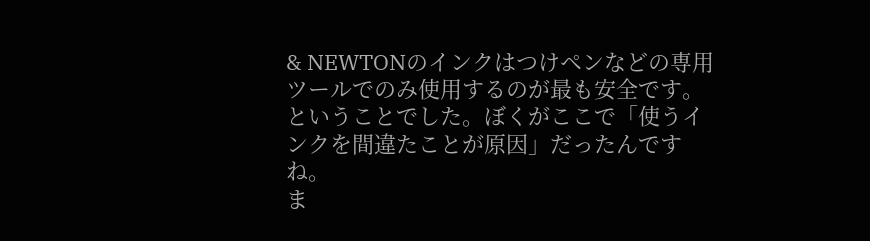& NEWTONのインクはつけペンなどの専用ツールでのみ使用するのが最も安全です。
ということでした。ぼくがここで「使うインクを間違たことが原因」だったんですね。
ま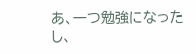あ、一つ勉強になったし、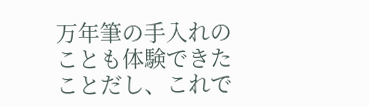万年筆の手入れのことも体験できたことだし、これで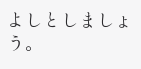よしとしましょう。